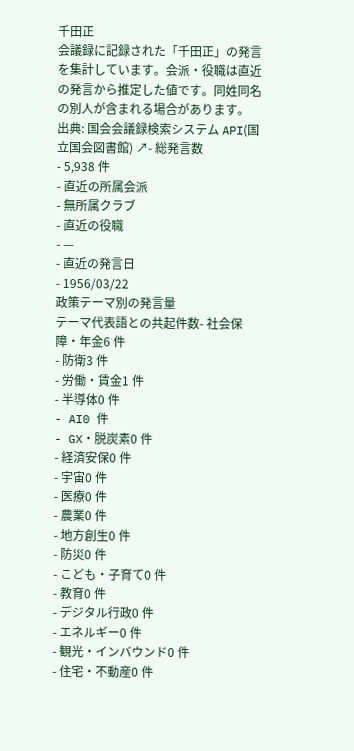千田正
会議録に記録された「千田正」の発言を集計しています。会派・役職は直近の発言から推定した値です。同姓同名の別人が含まれる場合があります。
出典: 国会会議録検索システム API(国立国会図書館) ↗- 総発言数
- 5,938 件
- 直近の所属会派
- 無所属クラブ
- 直近の役職
- —
- 直近の発言日
- 1956/03/22
政策テーマ別の発言量
テーマ代表語との共起件数- 社会保障・年金6 件
- 防衛3 件
- 労働・賃金1 件
- 半導体0 件
- AI0 件
- GX・脱炭素0 件
- 経済安保0 件
- 宇宙0 件
- 医療0 件
- 農業0 件
- 地方創生0 件
- 防災0 件
- こども・子育て0 件
- 教育0 件
- デジタル行政0 件
- エネルギー0 件
- 観光・インバウンド0 件
- 住宅・不動産0 件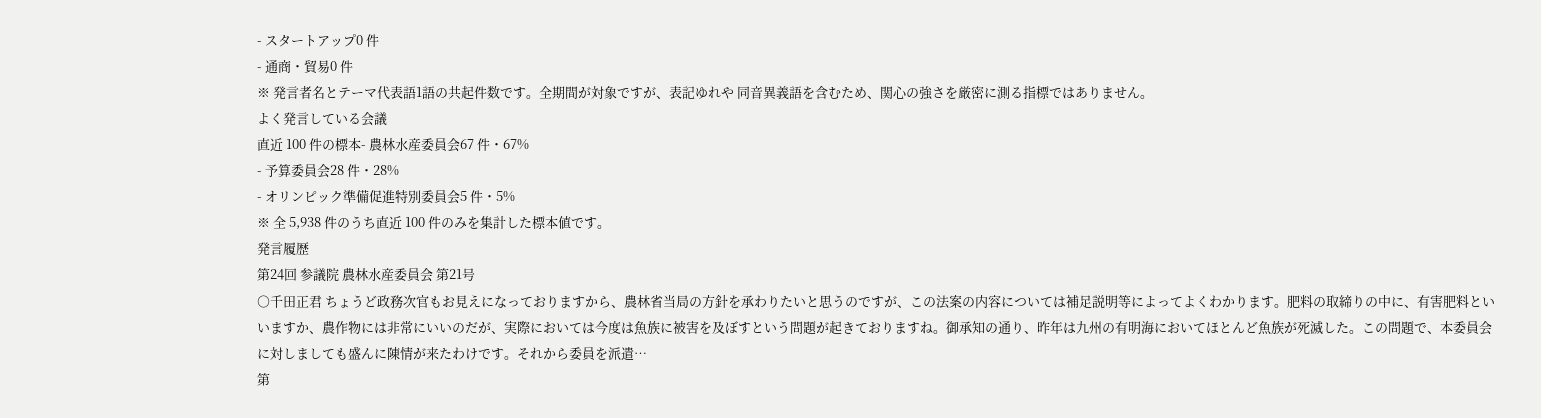- スタートアップ0 件
- 通商・貿易0 件
※ 発言者名とテーマ代表語1語の共起件数です。全期間が対象ですが、表記ゆれや 同音異義語を含むため、関心の強さを厳密に測る指標ではありません。
よく発言している会議
直近 100 件の標本- 農林水産委員会67 件・67%
- 予算委員会28 件・28%
- オリンピック準備促進特別委員会5 件・5%
※ 全 5,938 件のうち直近 100 件のみを集計した標本値です。
発言履歴
第24回 参議院 農林水産委員会 第21号
○千田正君 ちょうど政務次官もお見えになっておりますから、農林省当局の方針を承わりたいと思うのですが、この法案の内容については補足説明等によってよくわかります。肥料の取締りの中に、有害肥料といいますか、農作物には非常にいいのだが、実際においては今度は魚族に被害を及ぼすという問題が起きておりますね。御承知の通り、昨年は九州の有明海においてほとんど魚族が死滅した。この問題で、本委員会に対しましても盛んに陳情が来たわけです。それから委員を派遣…
第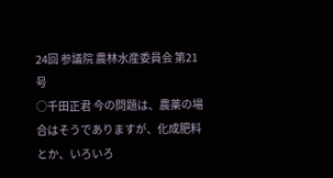24回 参議院 農林水産委員会 第21号
○千田正君 今の問題は、農薬の場合はそうでありますが、化成肥料とか、いろいろ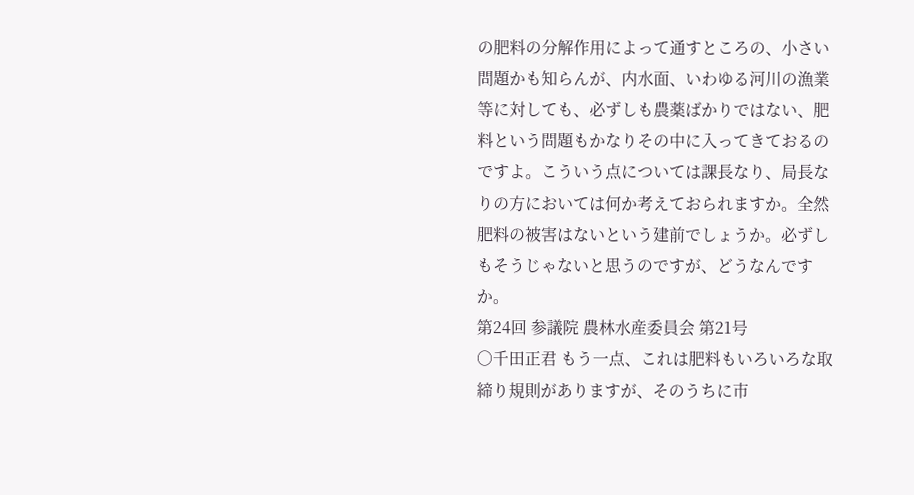の肥料の分解作用によって通すところの、小さい問題かも知らんが、内水面、いわゆる河川の漁業等に対しても、必ずしも農薬ばかりではない、肥料という問題もかなりその中に入ってきておるのですよ。こういう点については課長なり、局長なりの方においては何か考えておられますか。全然肥料の被害はないという建前でしょうか。必ずしもそうじゃないと思うのですが、どうなんですか。
第24回 参議院 農林水産委員会 第21号
○千田正君 もう一点、これは肥料もいろいろな取締り規則がありますが、そのうちに市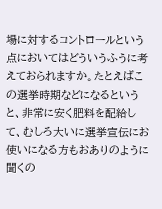場に対するコントロールという点においてはどういうふうに考えておられますか。たとえばこの選挙時期などになるというと、非常に安く肥料を配給して、むしろ大いに選挙宣伝にお使いになる方もおありのように聞くの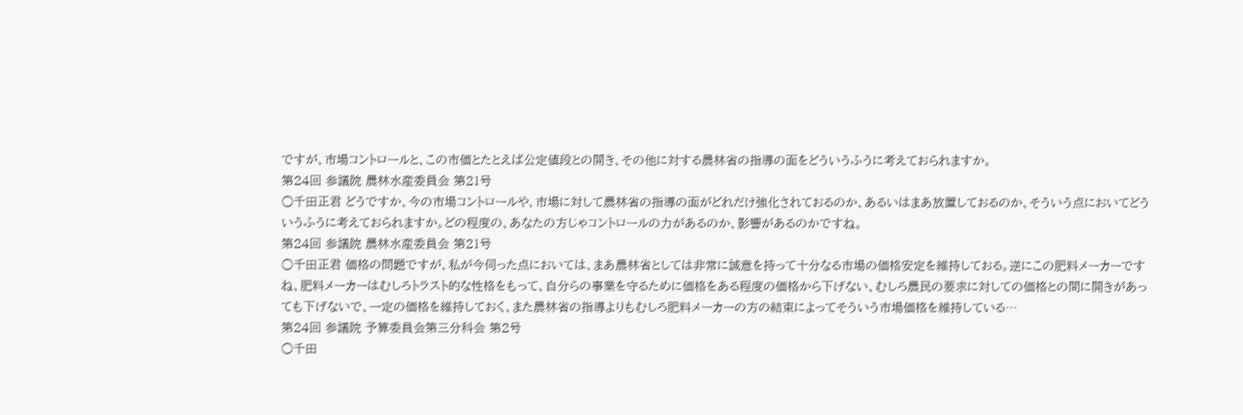ですが、市場コントロールと、この市価とたとえば公定値段との開き、その他に対する農林省の指導の面をどういうふうに考えておられますか。
第24回 参議院 農林水産委員会 第21号
○千田正君 どうですか、今の市場コントロールや、市場に対して農林省の指導の面がどれだけ強化されておるのか、あるいはまあ放置しておるのか、そういう点においてどういうふうに考えておられますか。どの程度の、あなたの方じゃコントロールの力があるのか、影響があるのかですね。
第24回 参議院 農林水産委員会 第21号
○千田正君 価格の問題ですが、私が今伺った点においては、まあ農林省としては非常に誠意を持って十分なる市場の価格安定を維持しておる。逆にこの肥料メーカーですね、肥料メーカーはむしろトラスト的な性格をもって、自分らの事業を守るために価格をある程度の価格から下げない、むしろ農民の要求に対しての価格との間に開きがあっても下げないで、一定の価格を維持しておく、また農林省の指導よりもむしろ肥料メーカーの方の結束によってそういう市場価格を維持している…
第24回 参議院 予算委員会第三分科会 第2号
○千田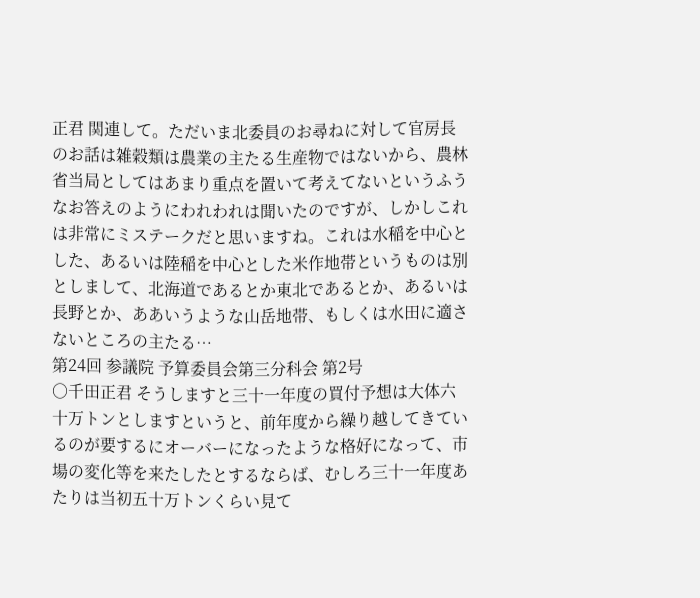正君 関連して。ただいま北委員のお尋ねに対して官房長のお話は雑穀類は農業の主たる生産物ではないから、農林省当局としてはあまり重点を置いて考えてないというふうなお答えのようにわれわれは聞いたのですが、しかしこれは非常にミステークだと思いますね。これは水稲を中心とした、あるいは陸稲を中心とした米作地帯というものは別としまして、北海道であるとか東北であるとか、あるいは長野とか、ああいうような山岳地帯、もしくは水田に適さないところの主たる…
第24回 参議院 予算委員会第三分科会 第2号
○千田正君 そうしますと三十一年度の買付予想は大体六十万トンとしますというと、前年度から繰り越してきているのが要するにオーバーになったような格好になって、市場の変化等を来たしたとするならば、むしろ三十一年度あたりは当初五十万トンくらい見て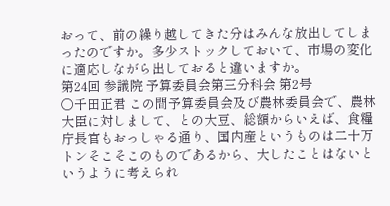おって、前の繰り越してきた分はみんな放出してしまったのですか。多少ストックしておいて、市場の変化に適応しながら出しておると違いますか。
第24回 参議院 予算委員会第三分科会 第2号
○千田正君 この間予算委員会及び農林委員会で、農林大臣に対しまして、との大豆、総額からいえば、食糧庁長官もおっしゃる通り、国内産というものは二十万トンそこそこのものであるから、大したことはないというように考えられ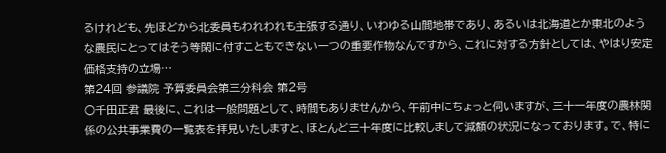るけれども、先ほどから北委員もわれわれも主張する通り、いわゆる山間地帯であり、あるいは北海道とか東北のような農民にとってはそう等閑に付すこともできない一つの重要作物なんですから、これに対する方針としては、やはり安定価格支持の立場…
第24回 参議院 予算委員会第三分科会 第2号
○千田正君 最後に、これは一般問題として、時間もありませんから、午前中にちょっと伺いますが、三十一年度の農林関係の公共事業費の一覧表を拝見いたしますと、ほとんど三十年度に比較しまして減額の状況になっております。で、特に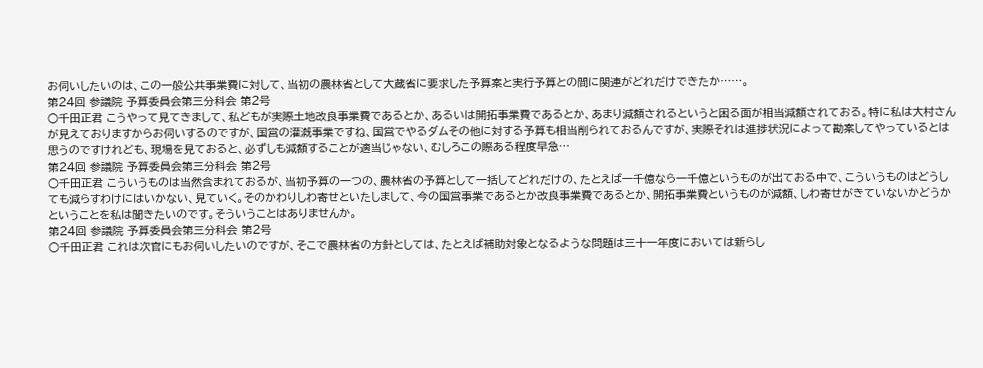お伺いしたいのは、この一般公共事業費に対して、当初の農林省として大蔵省に要求した予算案と実行予算との間に関連がどれだけできたか……。
第24回 参議院 予算委員会第三分科会 第2号
○千田正君 こうやって見てきまして、私どもが実際土地改良事業費であるとか、あるいは開拓事業費であるとか、あまり減額されるというと困る面が相当減額されておる。特に私は大村さんが見えておりますからお伺いするのですが、国営の灌漑事業ですね、国営でやるダムその他に対する予算も相当削られておるんですが、実際それは進捗状況によって勘案してやっているとは思うのですけれども、現場を見ておると、必ずしも減額することが適当じゃない、むしろこの際ある程度早急…
第24回 参議院 予算委員会第三分科会 第2号
○千田正君 こういうものは当然含まれておるが、当初予算の一つの、農林省の予算として一括してどれだけの、たとえば一千億なら一千億というものが出ておる中で、こういうものはどうしても減らすわけにはいかない、見ていく。そのかわりしわ寄せといたしまして、今の国営事業であるとか改良事業費であるとか、開拓事業費というものが減額、しわ寄せがきていないかどうかということを私は聞きたいのです。そういうことはありませんか。
第24回 参議院 予算委員会第三分科会 第2号
○千田正君 これは次官にもお伺いしたいのですが、そこで農林省の方針としては、たとえば補助対象となるような問題は三十一年度においては新らし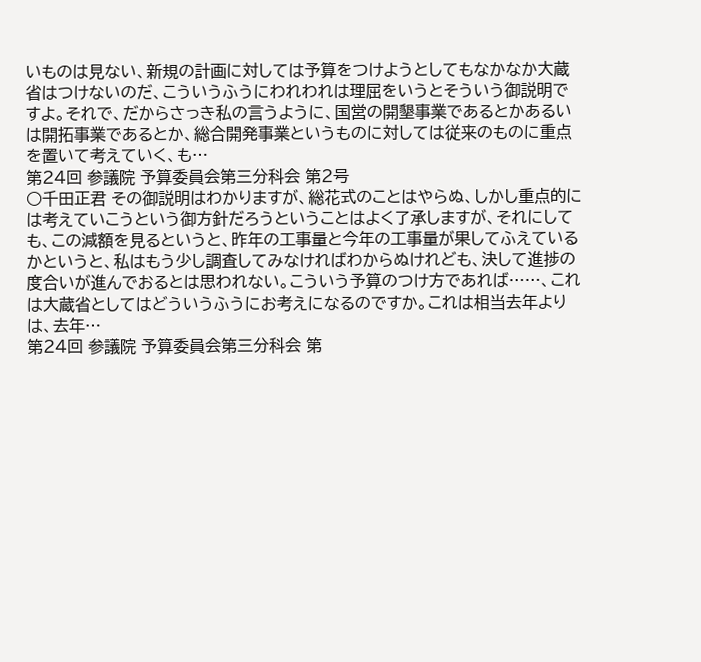いものは見ない、新規の計画に対しては予算をつけようとしてもなかなか大蔵省はつけないのだ、こういうふうにわれわれは理屈をいうとそういう御説明ですよ。それで、だからさっき私の言うように、国営の開墾事業であるとかあるいは開拓事業であるとか、総合開発事業というものに対しては従来のものに重点を置いて考えていく、も…
第24回 参議院 予算委員会第三分科会 第2号
○千田正君 その御説明はわかりますが、総花式のことはやらぬ、しかし重点的には考えていこうという御方針だろうということはよく了承しますが、それにしても、この減額を見るというと、昨年の工事量と今年の工事量が果してふえているかというと、私はもう少し調査してみなければわからぬけれども、決して進捗の度合いが進んでおるとは思われない。こういう予算のつけ方であれば……、これは大蔵省としてはどういうふうにお考えになるのですか。これは相当去年よりは、去年…
第24回 参議院 予算委員会第三分科会 第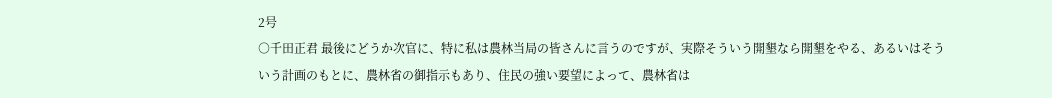2号
○千田正君 最後にどうか次官に、特に私は農林当局の皆さんに言うのですが、実際そういう開墾なら開墾をやる、あるいはそういう計画のもとに、農林省の御指示もあり、住民の強い要望によって、農林省は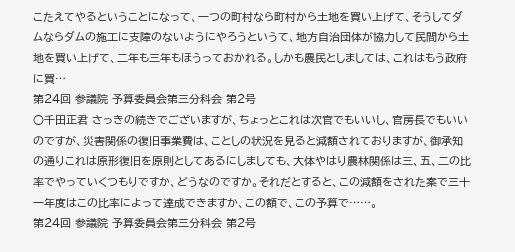こたえてやるということになって、一つの町村なら町村から土地を買い上げて、そうしてダムならダムの施工に支障のないようにやろうというて、地方自治団体が協力して民間から土地を買い上げて、二年も三年もほうっておかれる。しかも農民としましては、これはもう政府に買…
第24回 参議院 予算委員会第三分科会 第2号
○千田正君 さっきの続きでございますが、ちょっとこれは次官でもいいし、官房長でもいいのですが、災害関係の復旧事業費は、ことしの状況を見ると減額されておりますが、御承知の通りこれは原形復旧を原則としてあるにしましても、大体やはり農林関係は三、五、二の比率でやっていくつもりですか、どうなのですか。それだとすると、この減額をされた案で三十一年度はこの比率によって達成できますか、この額で、この予算で……。
第24回 参議院 予算委員会第三分科会 第2号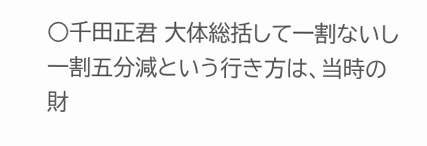○千田正君 大体総括して一割ないし一割五分減という行き方は、当時の財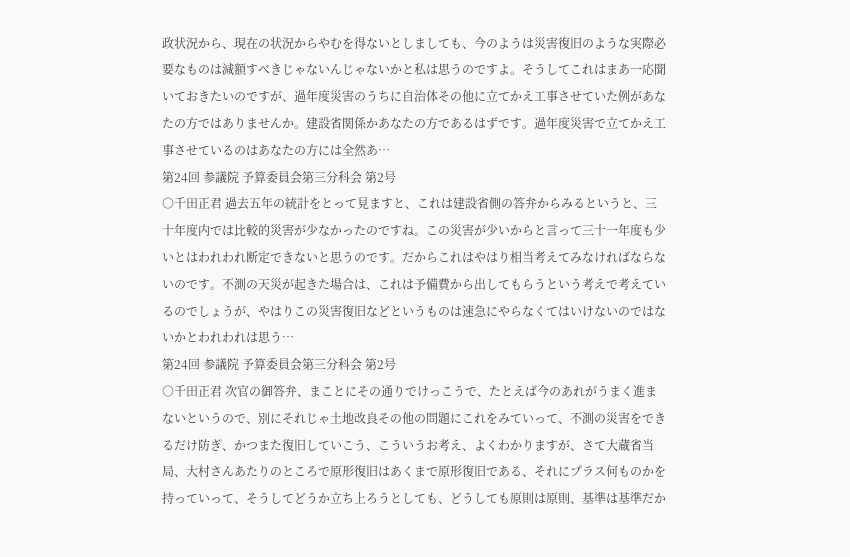政状況から、現在の状況からやむを得ないとしましても、今のようは災害復旧のような実際必要なものは減額すべきじゃないんじゃないかと私は思うのですよ。そうしてこれはまあ一応聞いておきたいのですが、過年度災害のうちに自治体その他に立てかえ工事させていた例があなたの方ではありませんか。建設省関係かあなたの方であるはずです。過年度災害で立てかえ工事させているのはあなたの方には全然あ…
第24回 参議院 予算委員会第三分科会 第2号
○千田正君 過去五年の統計をとって見ますと、これは建設省側の答弁からみるというと、三十年度内では比較的災害が少なかったのですね。この災害が少いからと言って三十一年度も少いとはわれわれ断定できないと思うのです。だからこれはやはり相当考えてみなければならないのです。不測の天災が起きた場合は、これは予備費から出してもらうという考えで考えているのでしょうが、やはりこの災害復旧などというものは速急にやらなくてはいけないのではないかとわれわれは思う…
第24回 参議院 予算委員会第三分科会 第2号
○千田正君 次官の御答弁、まことにその通りでけっこうで、たとえば今のあれがうまく進まないというので、別にそれじゃ土地改良その他の問題にこれをみていって、不測の災害をできるだけ防ぎ、かつまた復旧していこう、こういうお考え、よくわかりますが、さて大蔵省当局、大村さんあたりのところで原形復旧はあくまで原形復旧である、それにプラス何ものかを持っていって、そうしてどうか立ち上ろうとしても、どうしても原則は原則、基準は基準だか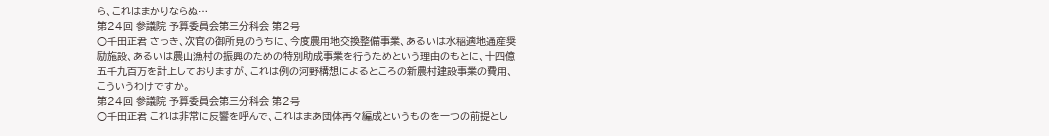ら、これはまかりならぬ…
第24回 参議院 予算委員会第三分科会 第2号
○千田正君 さっき、次官の御所見のうちに、今度農用地交換整備事業、あるいは水稲適地通産奨励施設、あるいは農山漁村の振興のための特別助成事業を行うためという理由のもとに、十四億五千九百万を計上しておりますが、これは例の河野構想によるところの新農村建設事業の費用、こういうわけですか。
第24回 参議院 予算委員会第三分科会 第2号
○千田正君 これは非常に反響を呼んで、これはまあ団体再々編成というものを一つの前提とし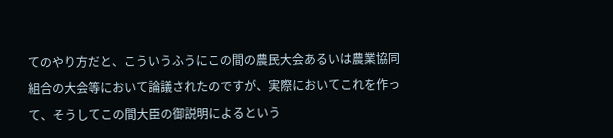てのやり方だと、こういうふうにこの間の農民大会あるいは農業協同組合の大会等において論議されたのですが、実際においてこれを作って、そうしてこの間大臣の御説明によるという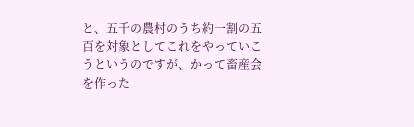と、五千の農村のうち約一割の五百を対象としてこれをやっていこうというのですが、かって畜産会を作った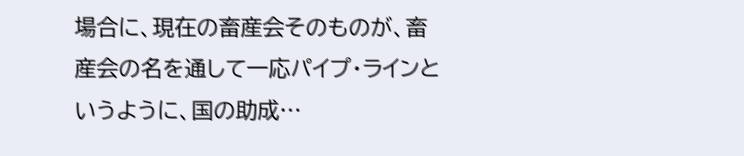場合に、現在の畜産会そのものが、畜産会の名を通して一応パイプ・ラインというように、国の助成…